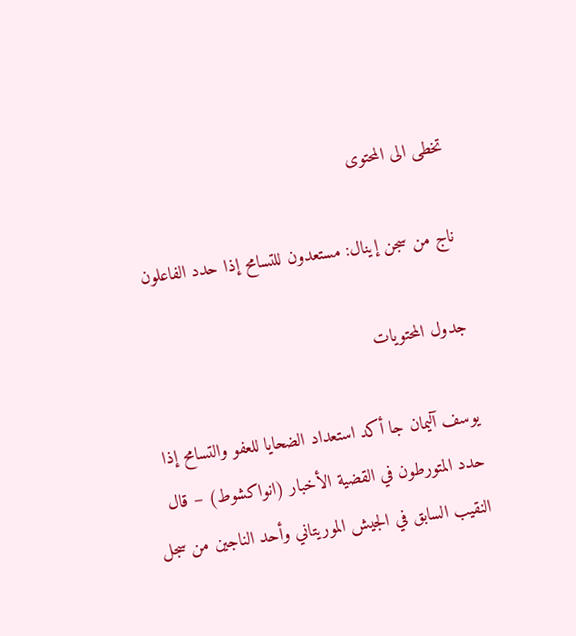تخطى الى المحتوى

ناج من سجن إينال: مستعدون للتسامح إذا حدد الفاعلون

جدول المحتويات

يوسف آليمان جا أكد استعداد الضحايا للعفو والتسامح إذا حدد المتورطون في القضية الأخبار (انواكشوط) – قال النقيب السابق في الجيش الموريتاني وأحد الناجين من سجل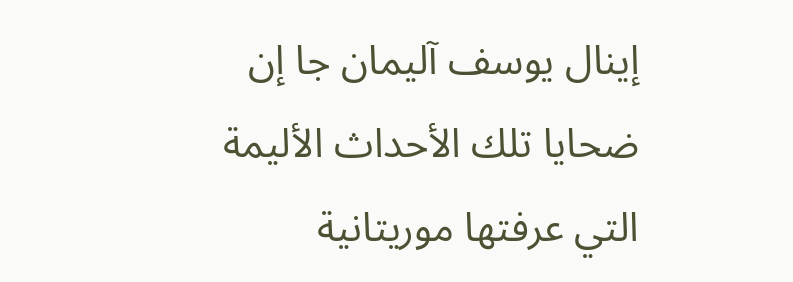إينال يوسف آليمان جا إن ضحايا تلك الأحداث الأليمة التي عرفتها موريتانية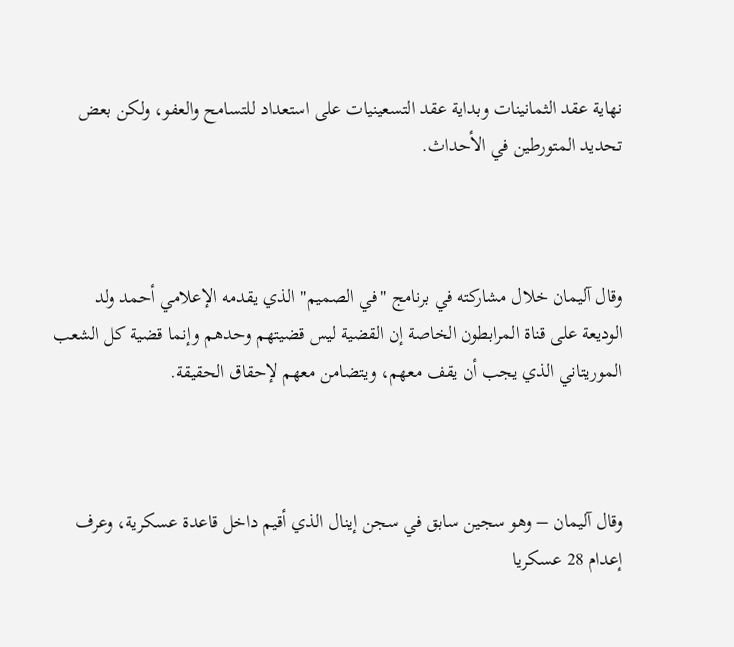نهاية عقد الثمانينات وبداية عقد التسعينيات على استعداد للتسامح والعفو، ولكن بعض تحديد المتورطين في الأحداث.



وقال آليمان خلال مشاركته في برنامج "في الصميم" الذي يقدمه الإعلامي أحمد ولد الوديعة على قناة المرابطون الخاصة إن القضية ليس قضيتهم وحدهم وإنما قضية كل الشعب الموريتاني الذي يجب أن يقف معهم، ويتضامن معهم لإحقاق الحقيقة.



وقال آليمان – وهو سجين سابق في سجن إينال الذي أقيم داخل قاعدة عسكرية، وعرف إعدام 28 عسكريا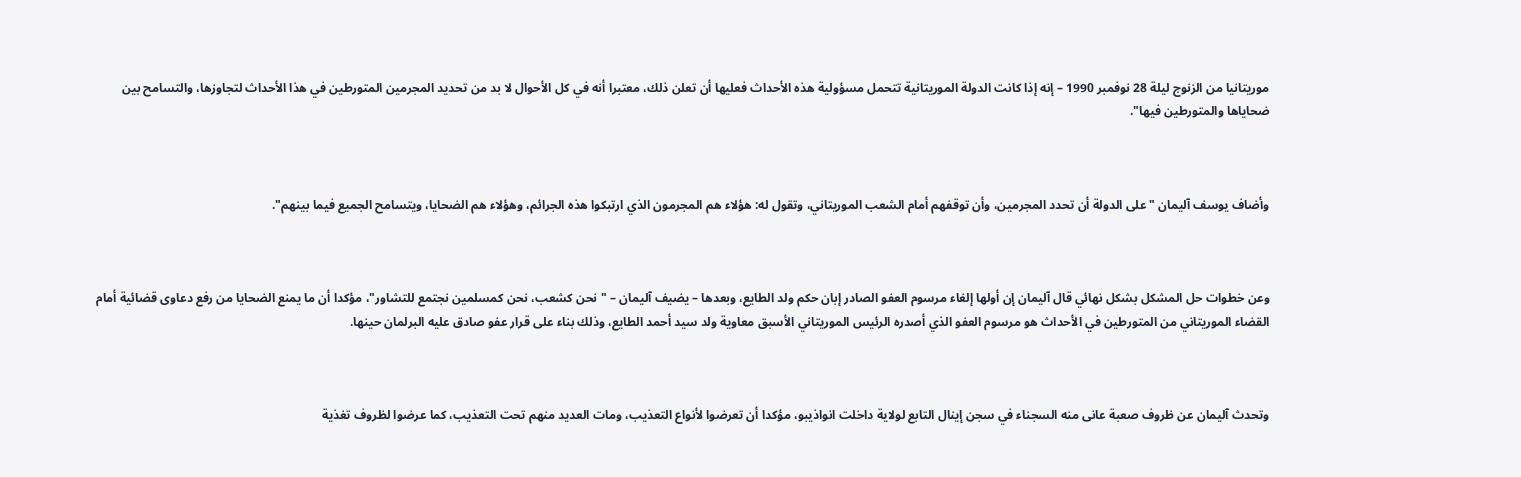موريتانيا من الزنوج ليلة 28 نوفمبر 1990 – إنه إذا كانت الدولة الموريتانية تتحمل مسؤولية هذه الأحداث فعليها أن تعلن ذلك، معتبرا أنه في كل الأحوال لا بد من تحديد المجرمين المتورطين في هذا الأحداث لتجاوزها، والتسامح بين ضحاياها والمتورطين فيها".



وأضاف يوسف آليمان "على الدولة أن تحدد المجرمين، وأن توقفهم أمام الشعب الموريتاني، وتقول له: هؤلاء هم المجرمون الذي ارتبكوا هذه الجرائم، وهؤلاء هم الضحايا، ويتسامح الجميع فيما بينهم".



وعن خطوات حل المشكل بشكل نهائي قال آليمان إن أولها إلغاء مرسوم العفو الصادر إبان حكم ولد الطايع، وبعدها – يضيف آليمان – "نحن كشعب، نحن كمسلمين نجتمع للتشاور"، مؤكدا أن ما يمنع الضحايا من رفع دعاوى قضائية أمام القضاء الموريتاني من المتورطين في الأحداث هو مرسوم العفو الذي أصدره الرئيس الموريتاني الأسبق معاوية ولد سيد أحمد الطايع، وذلك بناء على قرار عفو صادق عليه البرلمان حينها.



وتحدث آليمان عن ظروف صعبة عانى منه السجناء في سجن إينال التابع لولاية داخلت انواذيبو، مؤكدا أن تعرضوا لأنواع التعذيب، ومات العديد منهم تحت التعذيب، كما عرضوا لظروف تغذية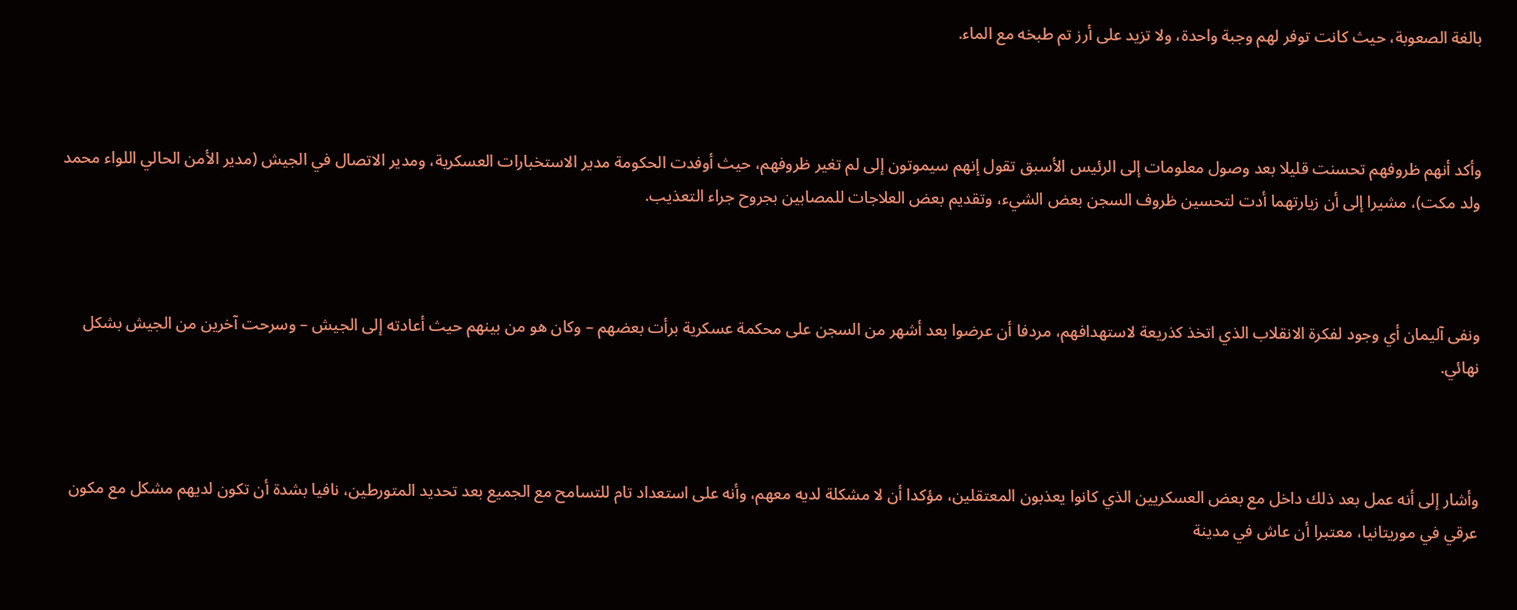بالغة الصعوبة، حيث كانت توفر لهم وجبة واحدة، ولا تزيد على أرز تم طبخه مع الماء.



وأكد أنهم ظروفهم تحسنت قليلا بعد وصول معلومات إلى الرئيس الأسبق تقول إنهم سيموتون إلى لم تغير ظروفهم، حيث أوفدت الحكومة مدير الاستخبارات العسكرية، ومدير الاتصال في الجيش (مدير الأمن الحالي اللواء محمد ولد مكت)، مشيرا إلى أن زيارتهما أدت لتحسين ظروف السجن بعض الشيء، وتقديم بعض العلاجات للمصابين بجروح جراء التعذيب.



ونفى آليمان أي وجود لفكرة الانقلاب الذي اتخذ كذريعة لاستهدافهم، مردفا أن عرضوا بعد أشهر من السجن على محكمة عسكرية برأت بعضهم – وكان هو من بينهم حيث أعادته إلى الجيش – وسرحت آخرين من الجيش بشكل نهائي.



وأشار إلى أنه عمل بعد ذلك داخل مع بعض العسكريين الذي كانوا يعذبون المعتقلين، مؤكدا أن لا مشكلة لديه معهم، وأنه على استعداد تام للتسامح مع الجميع بعد تحديد المتورطين، نافيا بشدة أن تكون لديهم مشكل مع مكون عرقي في موريتانيا، معتبرا أن عاش في مدينة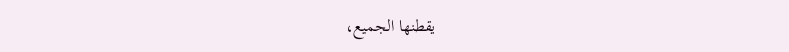يقطنها الجميع،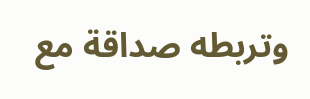وتربطه صداقة مع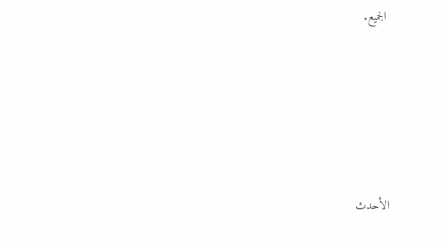الجميع.





الأحدث